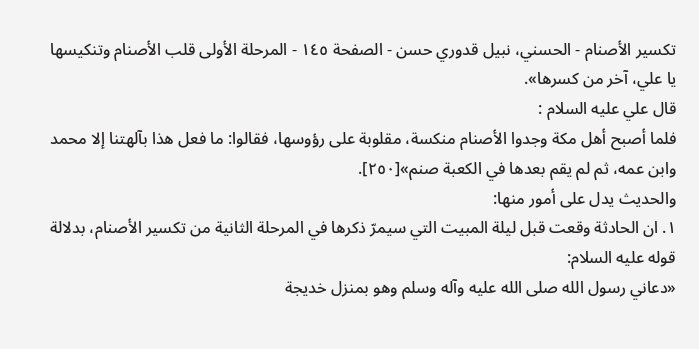تكسير الأصنام - الحسني، نبيل قدوري حسن - الصفحة ١٤٥ - المرحلة الأولى قلب الأصنام وتنكيسها
يا علي، آخر من كسرها».
قال علي عليه السلام :
فلما أصبح أهل مكة وجدوا الأصنام منكسة، مقلوبة على رؤوسها، فقالوا: ما فعل هذا بآلهتنا إلا محمد وابن عمه، ثم لم يقم بعدها في الكعبة صنم»[٢٥٠].
والحديث يدل على أمور منها:
١. ان الحادثة وقعت قبل ليلة المبيت التي سيمرّ ذكرها في المرحلة الثانية من تكسير الأصنام، بدلالة قوله عليه السلام:
«دعاني رسول الله صلى الله عليه وآله وسلم وهو بمنزل خديجة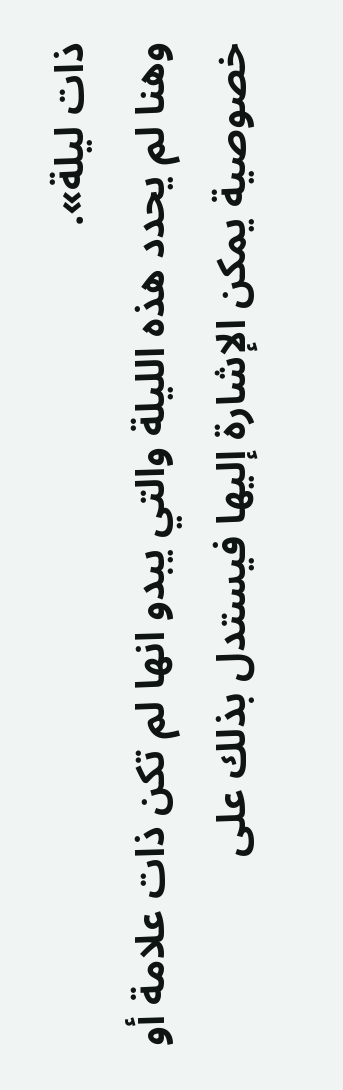ذات ليلة».
وهنا لم يحدد هذه الليلة والتي يبدو انها لم تكن ذات علامة أو خصوصية يمكن الإشارة إليها فيستدل بذلك على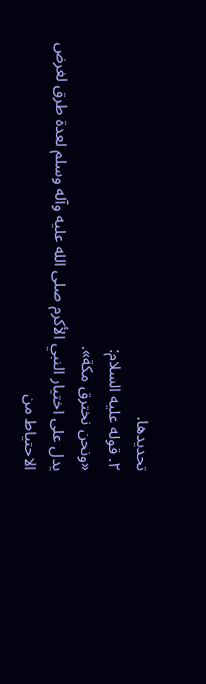تحديدها.
٢. قوله عليه السلام:
«ونحن نخترق مكة».
يدل على اختيار النبي الأكرم صلى الله عليه وآله وسلم لعدة طرق لغرض الاحتياط من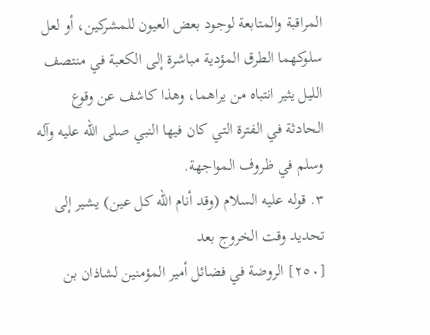المراقبة والمتابعة لوجود بعض العيون للمشركين، أو لعل سلوكهما الطرق المؤدية مباشرة إلى الكعبة في منتصف الليل يثير انتباه من يراهما، وهذا كاشف عن وقوع الحادثة في الفترة التي كان فيها النبي صلى الله عليه وآله وسلم في ظروف المواجهة.
٣. قوله عليه السلام (وقد أنام الله كل عين) يشير إلى تحديد وقت الخروج بعد
[٢٥٠] الروضة في فضائل أمير المؤمنين لشاذان بن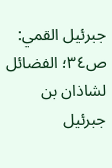جبرئيل القمي: ص٣٤؛ الفضائل لشاذان بن جبرئيل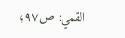القمي: ص٩٧؛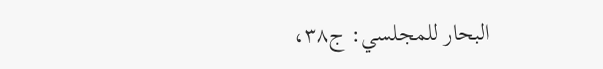البحار للمجلسي: ج٣٨،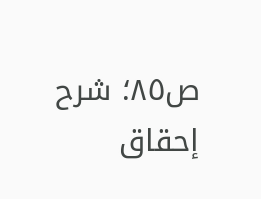ص٨٥؛ شرح إحقاق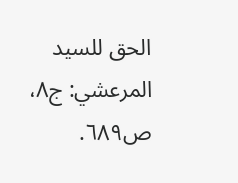الحق للسيد المرعشي: ج٨، ص٦٨٩.